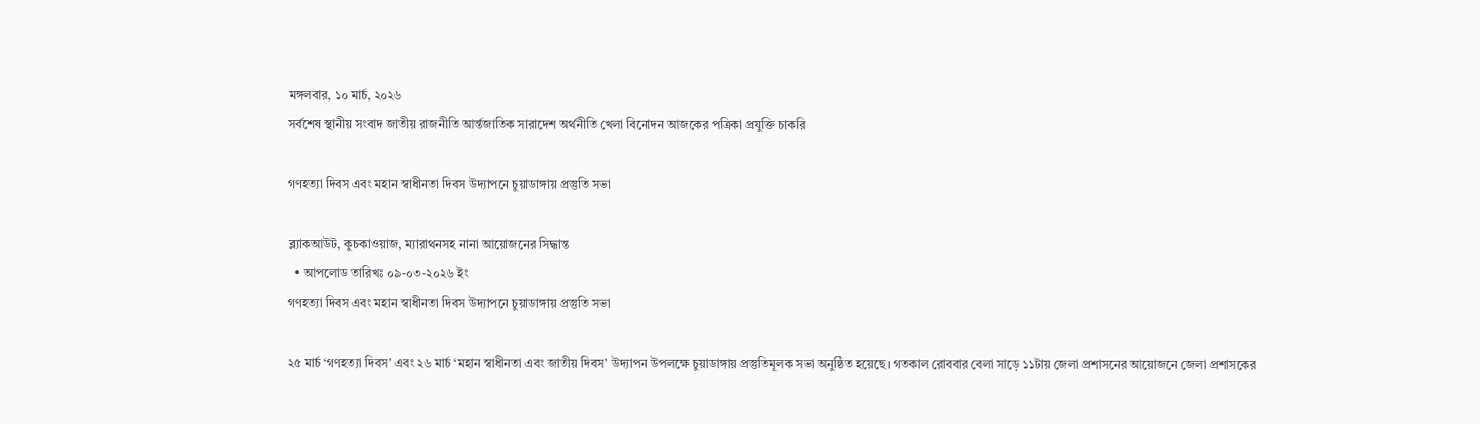মঙ্গলবার, ১০ মার্চ, ২০২৬
সর্বশেষ স্থানীয় সংবাদ জাতীয় রাজনীতি আর্ন্তজাতিক সারাদেশ অর্থনীতি খেলা বিনোদন আজকের পত্রিকা প্রযুক্তি চাকরি

গণহত্যা দিবস এবং মহান স্বাধীনতা দিবস উদ্যাপনে চুয়াডাঙ্গায় প্রস্তুতি সভা

ব্ল্যাকআউট, কুচকাওয়াজ, ম্যারাথনসহ নানা আয়োজনের সিদ্ধান্ত
  • আপলোড তারিখঃ ০৯-০৩-২০২৬ ইং
গণহত্যা দিবস এবং মহান স্বাধীনতা দিবস উদ্যাপনে চুয়াডাঙ্গায় প্রস্তুতি সভা

২৫ মার্চ ‘গণহত্যা দিবস’ এবং ২৬ মার্চ ‘মহান স্বাধীনতা এবং জাতীয় দিবস’ উদ্যাপন উপলক্ষে চুয়াডাঙ্গায় প্রস্তুতিমূলক সভা অনুষ্ঠিত হয়েছে। গতকাল রোববার বেলা সাড়ে ১১টায় জেলা প্রশাসনের আয়োজনে জেলা প্রশাসকের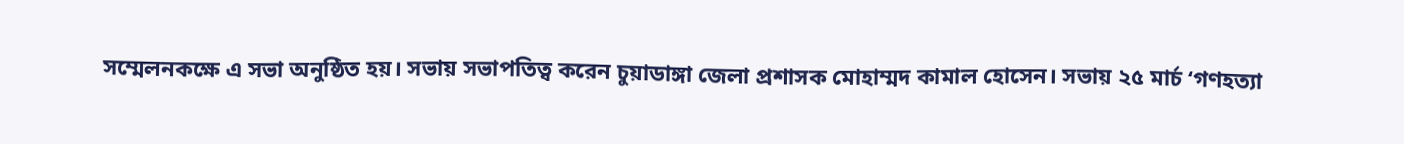সম্মেলনকক্ষে এ সভা অনুষ্ঠিত হয়। সভায় সভাপতিত্ব করেন চুয়াডাঙ্গা জেলা প্রশাসক মোহাম্মদ কামাল হোসেন। সভায় ২৫ মার্চ ‘গণহত্যা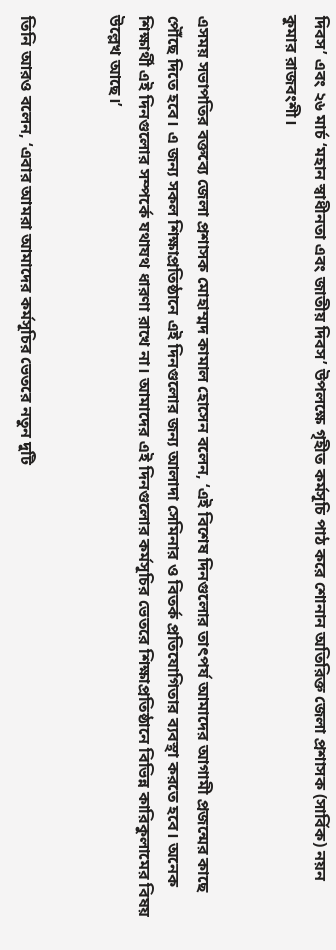দিবস’ এবং ২৬ মার্চ ‘মহান স্বাধীনতা এবং জাতীয় দিবস’ উপলক্ষে গৃহীত কর্মসূচি পাঠ করে শোনান অতিরিক্ত জেলা প্রশাসক (সার্বিক) নয়ন কুমার রাজবংশী।


এসময় সভাপতির বক্তব্যে জেলা প্রশাসক মোহাম্মদ কামাল হোসেন বলেন, ‘এই বিশেষ দিনগুলোর তাৎপর্য আমাদের আগামী প্রজন্মের কাছে পৌঁছে দিতে হবে। এ জন্য সকল শিক্ষাপ্রতিষ্ঠানে এই দিনগুলোর জন্য আলাদা সেমিনার ও বিতর্ক প্রতিযোগিতার ব্যবস্থা করতে হবে। অনেক শিক্ষার্থী এই দিনগুলোর সম্পর্কে যথাযথ ধারণা রাখে না। আমাদের এই দিনগুলোর কর্মসূচির ভেতরে শিক্ষাপ্রতিষ্ঠানে বিভিন্ন কারিকুলামের বিষয় উল্লেখ আছে।’


তিনি আরও বলেন, ‘এবার আমরা আমাদের কর্মসূচির ভেতরে নতুন দুটি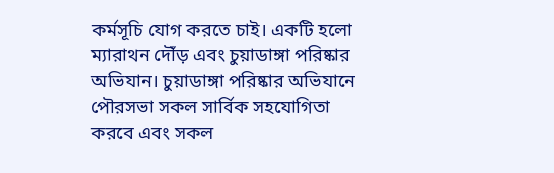কর্মসূচি যোগ করতে চাই। একটি হলো ম্যারাথন দৌঁড় এবং চুয়াডাঙ্গা পরিষ্কার অভিযান। চুয়াডাঙ্গা পরিষ্কার অভিযানে পৌরসভা সকল সার্বিক সহযোগিতা করবে এবং সকল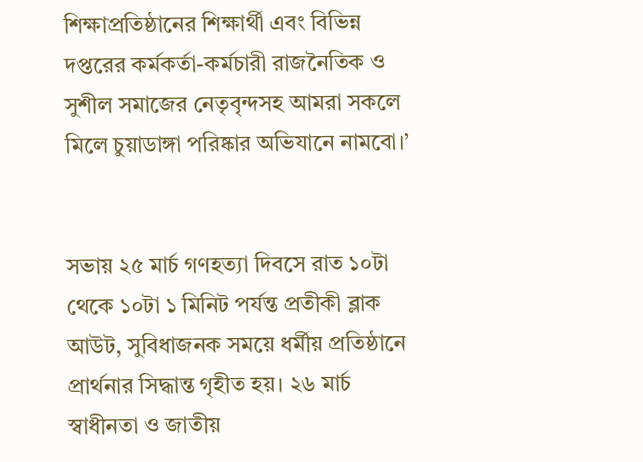শিক্ষাপ্রতিষ্ঠানের শিক্ষার্থী এবং বিভিন্ন দপ্তরের কর্মকর্তা-কর্মচারী রাজনৈতিক ও সুশীল সমাজের নেতৃবৃন্দসহ আমরা সকলে মিলে চুয়াডাঙ্গা পরিষ্কার অভিযানে নামবো।’


সভায় ২৫ মার্চ গণহত্যা দিবসে রাত ১০টা থেকে ১০টা ১ মিনিট পর্যন্ত প্রতীকী ব্লাক আউট, সুবিধাজনক সময়ে ধর্মীয় প্রতিষ্ঠানে প্রার্থনার সিদ্ধান্ত গৃহীত হয়। ২৬ মার্চ স্বাধীনতা ও জাতীয়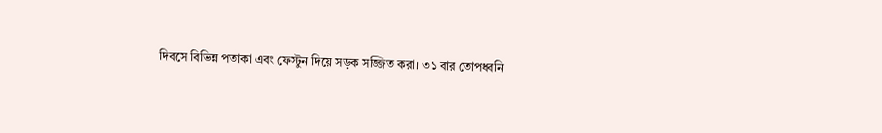দিবসে বিভিন্ন পতাকা এবং ফেস্টুন দিয়ে সড়ক সজ্জিত করা। ৩১ বার তোপধ্বনি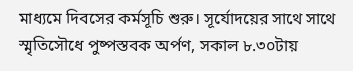মাধ্যমে দিবসের কর্মসূচি শুরু। সূর্যোদয়ের সাথে সাথে স্মৃতিসৌধে পুষ্পস্তবক অর্পণ, সকাল ৮.৩০টায়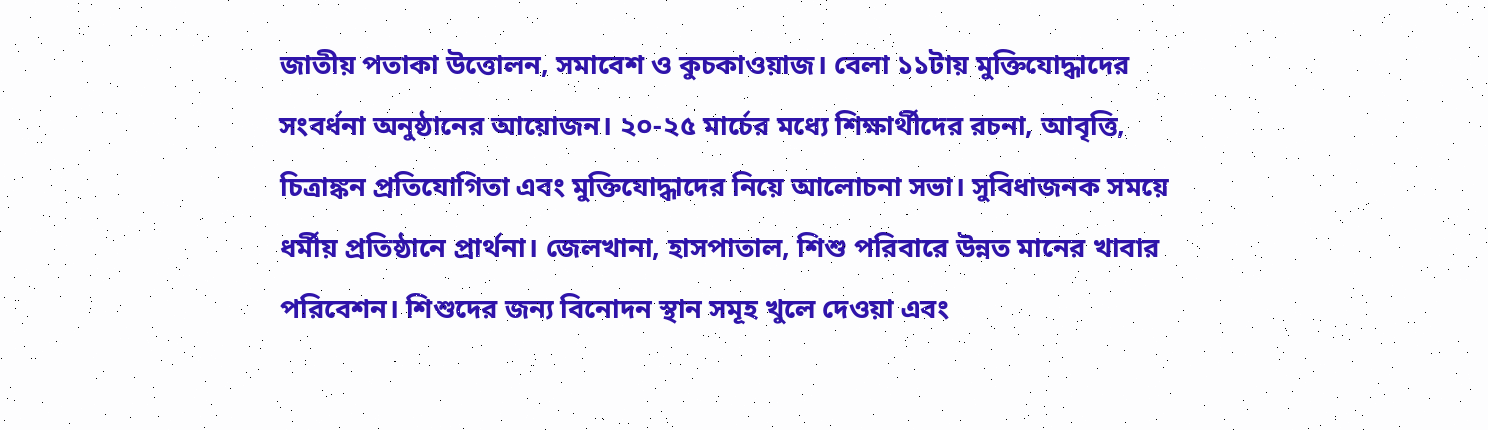জাতীয় পতাকা উত্তোলন, সমাবেশ ও কুচকাওয়াজ। বেলা ১১টায় মুক্তিযোদ্ধাদের সংবর্ধনা অনুষ্ঠানের আয়োজন। ২০-২৫ মার্চের মধ্যে শিক্ষার্থীদের রচনা, আবৃত্তি, চিত্রাঙ্কন প্রতিযোগিতা এবং মুক্তিযোদ্ধাদের নিয়ে আলোচনা সভা। সুবিধাজনক সময়ে ধর্মীয় প্রতিষ্ঠানে প্রার্থনা। জেলখানা, হাসপাতাল, শিশু পরিবারে উন্নত মানের খাবার পরিবেশন। শিশুদের জন্য বিনোদন স্থান সমূহ খুলে দেওয়া এবং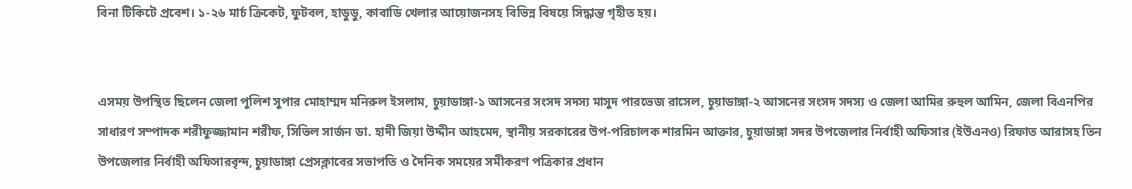বিনা টিকিটে প্রবেশ। ১-২৬ মার্চ ক্রিকেট, ফুটবল, হাডুডু, কাবাডি খেলার আয়োজনসহ বিভিন্ন বিষয়ে সিদ্ধান্ত গৃহীত হয়।


এসময় উপস্থিত ছিলেন জেলা পুলিশ সুপার মোহাম্মদ মনিরুল ইসলাম, চুয়াডাঙ্গা-১ আসনের সংসদ সদস্য মাসুদ পারভেজ রাসেল, চুয়াডাঙ্গা-২ আসনের সংসদ সদস্য ও জেলা আমির রুহুল আমিন, জেলা বিএনপির সাধারণ সম্পাদক শরীফুজ্জামান শরীফ, সিভিল সার্জন ডা. হাদী জিয়া উদ্দীন আহমেদ, স্থানীয় সরকারের উপ-পরিচালক শারমিন আক্তার, চুয়াডাঙ্গা সদর উপজেলার নির্বাহী অফিসার (ইউএনও) রিফাত আরাসহ তিন উপজেলার নির্বাহী অফিসারবৃন্দ, চুয়াডাঙ্গা প্রেসক্লাবের সভাপতি ও দৈনিক সময়ের সমীকরণ পত্রিকার প্রধান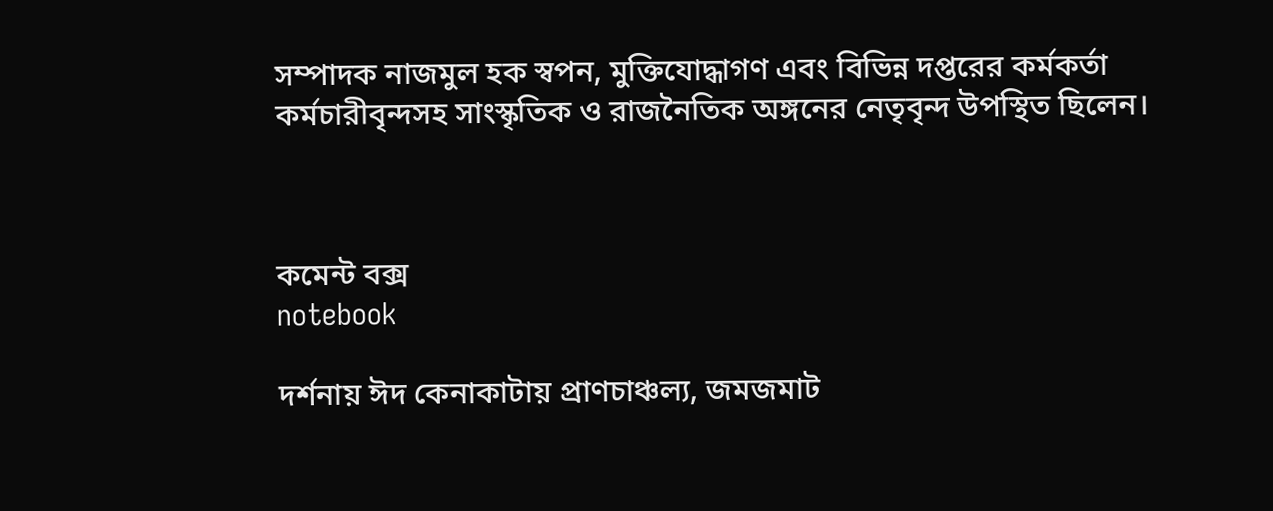সম্পাদক নাজমুল হক স্বপন, মুক্তিযোদ্ধাগণ এবং বিভিন্ন দপ্তরের কর্মকর্তা কর্মচারীবৃন্দসহ সাংস্কৃতিক ও রাজনৈতিক অঙ্গনের নেতৃবৃন্দ উপস্থিত ছিলেন।



কমেন্ট বক্স
notebook

দর্শনায় ঈদ কেনাকাটায় প্রাণচাঞ্চল্য, জমজমাট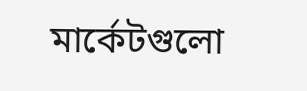মার্কেটগুলো